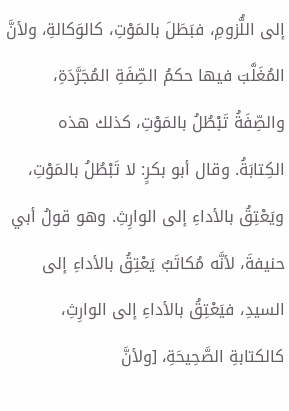إلى اللُّزومِ، فبَطَلَ بالمَوْتِ، كالوَكالةِ، ولأنَّ المُغَلَّبَ فيها حكمُ الصِّفَةِ المُجَرَّدَةِ، والصِّفَةُ تَبْطُلُ بالمَوْتِ، كذلك هذه الكِتابَةُ. وقال أبو بكرٍ: لا تَبْطُلُ بالمَوْتِ، ويَعْتِقُ بالأداءِ إلى الوارِثِ. وهو قولُ أبي حنيفةَ، لأنَّه مُكاتَبٌ يَعْتِقُ بالأداءِ إلى السيدِ، فيَعْتِقُ بالأداءِ إلى الوارِثِ، كالكتابةِ الصَّحِيحَةِ، [ولأنَّ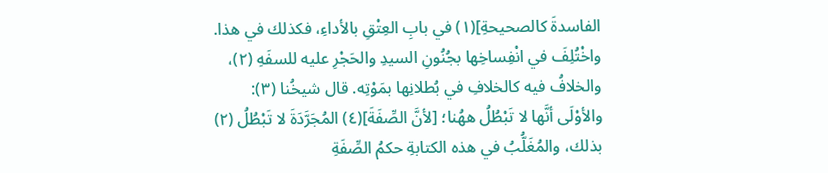الفاسدةَ كالصحيحةِ](١) في بابِ العِتْقِ بالأداءِ، فكذلك في هذا. واخْتُلِفَ في انْفِساخِها بجُنُونِ السيدِ والحَجْرِ عليه للسفَهِ (٢)، والخلافُ فيه كالخلافِ في بُطلانِها بمَوْتِه. قال شيخُنا (٣): والأوْلَى أنَّها لا تَبْطُلُ ههُنا؛ [لأنَّ الصِّفَةَ](٤) المُجَرَّدَةَ لا تَبْطُلُ (٢) بذلك، والمُغَلُّبُ في هذه الكتابةِ حكمُ الصِّفَةِ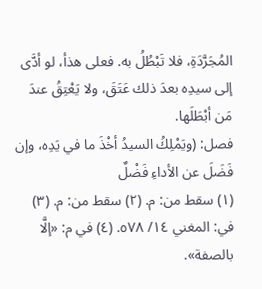المُجَرَّدَةِ، فلا تَبْطُلُ به. فعلى هذأ، لو أدَّى إلى سيدِه بعدَ ذلك عَتَقَ، ولا يَعْتِقُ عندَ مَن أبْطَلَها.
فصل: (ويَمْلِكُ السيدُ أخْذَ ما في يَدِه، وإن فَضَلَ عن الأداءِ فَضْلٌ
(١) سقط من: م. (٢) سقط من: م. (٣) في: المغني ١٤/ ٥٧٨. (٤) في م: «إلَّا بالصفة».